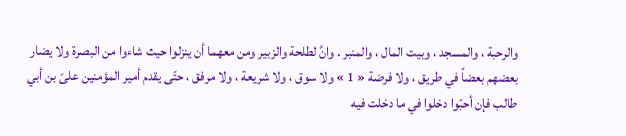والرحبة ، والمسجد ، وبيت المال ، والمنبر . وانَّ لطلحة والزبير ومن معهما أن ينزلوا حيث شاءوا من البصرة ولا يضار بعضهم بعضاً في طريق ، ولا فرضة « 1 » ولا سوق ، ولا شريعة ، ولا مرفق ، حتّى يقدم أمير المؤمنين علىّ بن أبي طالب فإن أحبّوا دخلوا في ما دخلت فيه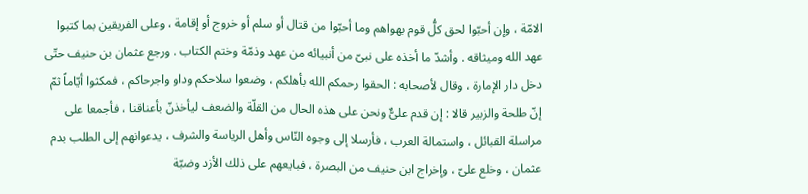الامّة ، وإن أحبّوا لحق كلُّ قوم بهواهم وما أحبّوا من قتال أو سلم أو خروج أو إقامة ، وعلى الفريقين بما كتبوا عهد الله وميثاقه . وأشدّ ما أخذه على نبىّ من أنبيائه من عهد وذمّة وختم الكتاب . ورجع عثمان بن حنيف حتّى دخل دار الإمارة ، وقال لأصحابه : الحقوا رحمكم الله بأهلكم ، وضعوا سلاحكم وداو واجرحاكم ، فمكثوا أيّاماً ثمّ إنّ طلحة والزبير قالا : إن قدم علىٌّ ونحن على هذه الحال من القلّة والضعف ليأخذنّ بأعناقنا ، فأجمعا على مراسلة القبائل ، واستمالة العرب ، فأرسلا إلى وجوه النّاس وأهل الرياسة والشرف ، يدعوانهم إلى الطلب بدم عثمان ، وخلع علىّ ، وإخراج ابن حنيف من البصرة ، فبايعهم على ذلك الأزد وضبّة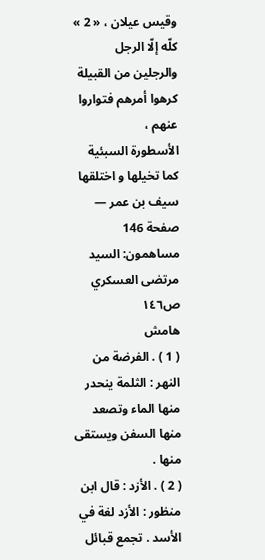وقيس عيلان ، « 2 » كلّه إلّا الرجل والرجلين من القبيلة كرهوا أمرهم فتواروا عنهم ،
الأسطورة السبئية كما تخيلها و اختلقها سيف بن عمر — صفحة 146
مساهمون: السيد مرتضى العسكري
ص١٤٦
هامش
( 1 ) . الفرضة من النهر : الثلمة ينحدر منها الماء وتصعد منها السفن ويستقى منها .
( 2 ) . الأزد : قال ابن منظور : الأزد لغة في الأسد . تجمع قبائل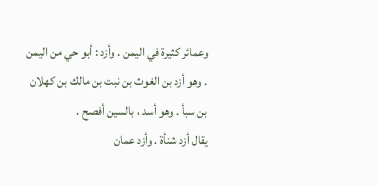وعمائر كثيرة في اليمن . وأزد : أبو حي من اليمن . وهو أزد بن الغوث بن نبت بن مالك بن كهلان بن سبأ . وهو أسد ، بالسين أفصح .
يقال أزد شنأة . وأزد عمان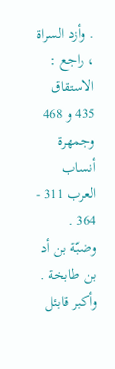. وأزد السراة ، راجع : الاستقاق 435 و 468 وجمهرة أنساب العرب 311 - 364 .
وضبّة بن أد بن طابخة . وأكبر قابئل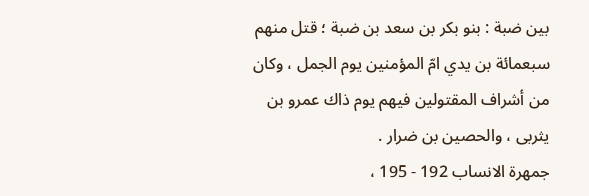بين ضبة : بنو بكر بن سعد بن ضبة ؛ قتل منهم سبعمائة بن يدي امّ المؤمنين يوم الجمل ، وكان من أشراف المقتولين فيهم يوم ذاك عمرو بن يثربى ، والحصين بن ضرار .
جمهرة الانساب 192 - 195 ،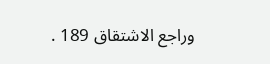وراجع الاشتقاق 189 .